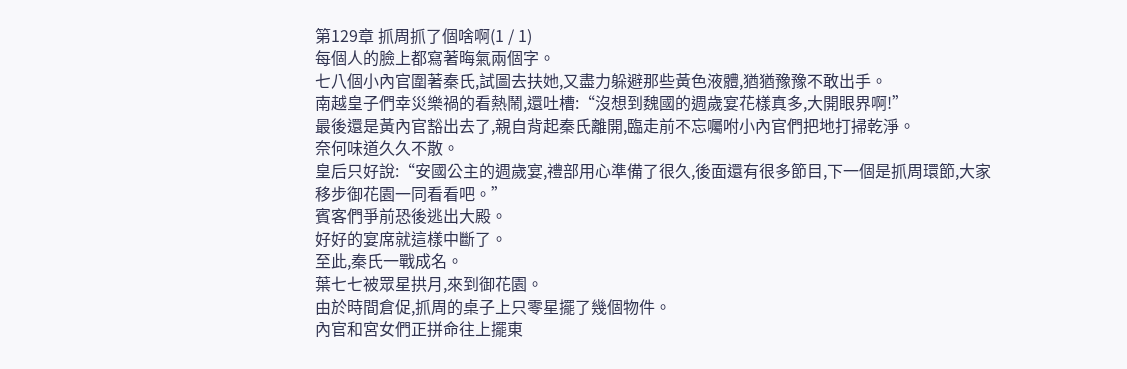第129章 抓周抓了個啥啊(1 / 1)
每個人的臉上都寫著晦氣兩個字。
七八個小內官圍著秦氏,試圖去扶她,又盡力躲避那些黃色液體,猶猶豫豫不敢出手。
南越皇子們幸災樂禍的看熱鬧,還吐槽:“沒想到魏國的週歲宴花樣真多,大開眼界啊!”
最後還是黃內官豁出去了,親自背起秦氏離開,臨走前不忘囑咐小內官們把地打掃乾淨。
奈何味道久久不散。
皇后只好說:“安國公主的週歲宴,禮部用心準備了很久,後面還有很多節目,下一個是抓周環節,大家移步御花園一同看看吧。”
賓客們爭前恐後逃出大殿。
好好的宴席就這樣中斷了。
至此,秦氏一戰成名。
葉七七被眾星拱月,來到御花園。
由於時間倉促,抓周的桌子上只零星擺了幾個物件。
內官和宮女們正拼命往上擺東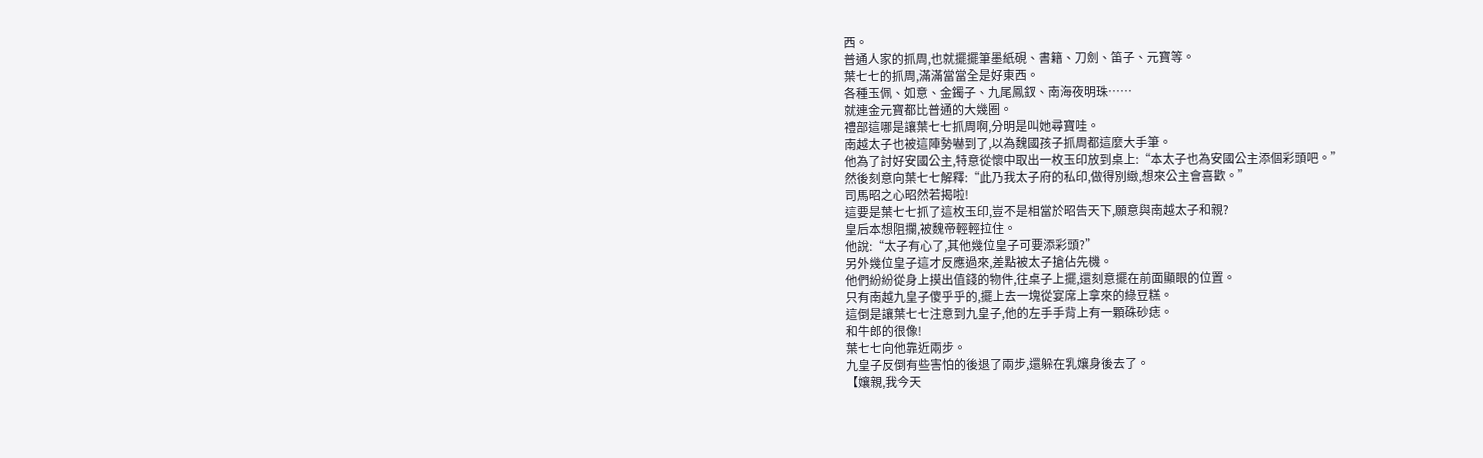西。
普通人家的抓周,也就擺擺筆墨紙硯、書籍、刀劍、笛子、元寶等。
葉七七的抓周,滿滿當當全是好東西。
各種玉佩、如意、金鐲子、九尾鳳釵、南海夜明珠……
就連金元寶都比普通的大幾圈。
禮部這哪是讓葉七七抓周啊,分明是叫她尋寶哇。
南越太子也被這陣勢嚇到了,以為魏國孩子抓周都這麼大手筆。
他為了討好安國公主,特意從懷中取出一枚玉印放到桌上:“本太子也為安國公主添個彩頭吧。”
然後刻意向葉七七解釋:“此乃我太子府的私印,做得別緻,想來公主會喜歡。”
司馬昭之心昭然若揭啦!
這要是葉七七抓了這枚玉印,豈不是相當於昭告天下,願意與南越太子和親?
皇后本想阻攔,被魏帝輕輕拉住。
他說:“太子有心了,其他幾位皇子可要添彩頭?”
另外幾位皇子這才反應過來,差點被太子搶佔先機。
他們紛紛從身上摸出值錢的物件,往桌子上擺,還刻意擺在前面顯眼的位置。
只有南越九皇子傻乎乎的,擺上去一塊從宴席上拿來的綠豆糕。
這倒是讓葉七七注意到九皇子,他的左手手背上有一顆硃砂痣。
和牛郎的很像!
葉七七向他靠近兩步。
九皇子反倒有些害怕的後退了兩步,還躲在乳孃身後去了。
【孃親,我今天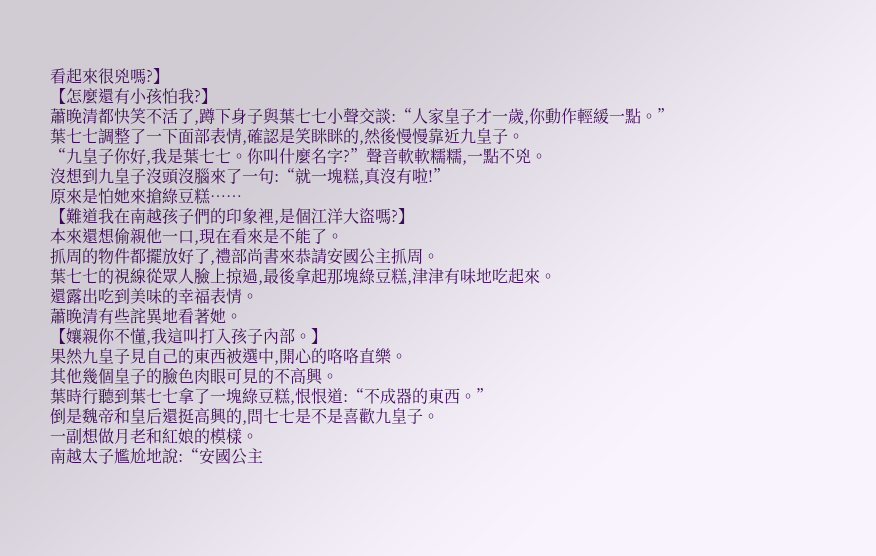看起來很兇嗎?】
【怎麼還有小孩怕我?】
蕭晚清都快笑不活了,蹲下身子與葉七七小聲交談:“人家皇子才一歲,你動作輕緩一點。”
葉七七調整了一下面部表情,確認是笑眯眯的,然後慢慢靠近九皇子。
“九皇子你好,我是葉七七。你叫什麼名字?”聲音軟軟糯糯,一點不兇。
沒想到九皇子沒頭沒腦來了一句:“就一塊糕,真沒有啦!”
原來是怕她來搶綠豆糕……
【難道我在南越孩子們的印象裡,是個江洋大盜嗎?】
本來還想偷親他一口,現在看來是不能了。
抓周的物件都擺放好了,禮部尚書來恭請安國公主抓周。
葉七七的視線從眾人臉上掠過,最後拿起那塊綠豆糕,津津有味地吃起來。
還露出吃到美味的幸福表情。
蕭晚清有些詫異地看著她。
【孃親你不懂,我這叫打入孩子內部。】
果然九皇子見自己的東西被選中,開心的咯咯直樂。
其他幾個皇子的臉色肉眼可見的不高興。
葉時行聽到葉七七拿了一塊綠豆糕,恨恨道:“不成器的東西。”
倒是魏帝和皇后還挺高興的,問七七是不是喜歡九皇子。
一副想做月老和紅娘的模樣。
南越太子尷尬地說:“安國公主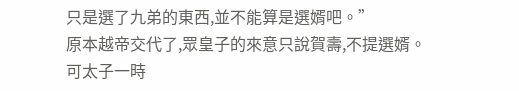只是選了九弟的東西,並不能算是選婿吧。”
原本越帝交代了,眾皇子的來意只說賀壽,不提選婿。
可太子一時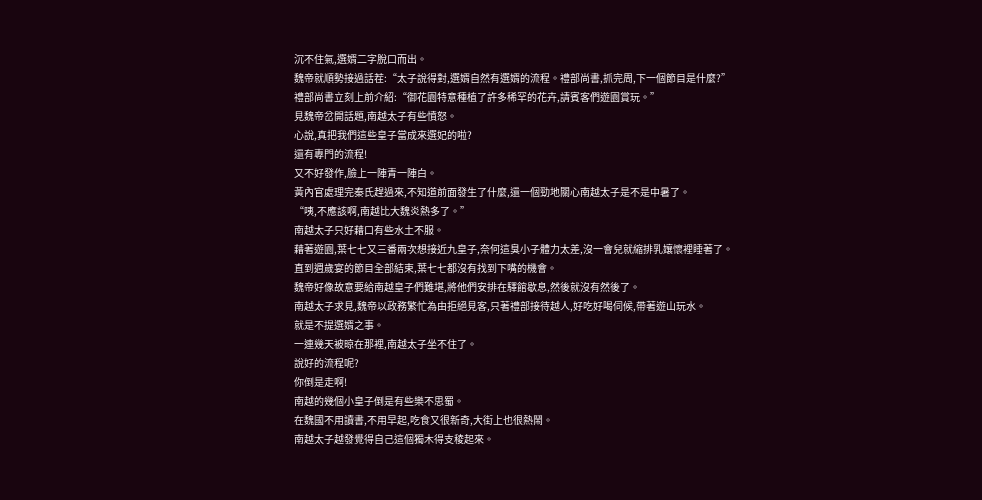沉不住氣,選婿二字脫口而出。
魏帝就順勢接過話茬:“太子說得對,選婿自然有選婿的流程。禮部尚書,抓完周,下一個節目是什麼?”
禮部尚書立刻上前介紹:“御花園特意種植了許多稀罕的花卉,請賓客們遊園賞玩。”
見魏帝岔開話題,南越太子有些憤怒。
心說,真把我們這些皇子當成來選妃的啦?
還有專門的流程!
又不好發作,臉上一陣青一陣白。
黃內官處理完秦氏趕過來,不知道前面發生了什麼,還一個勁地關心南越太子是不是中暑了。
“咦,不應該啊,南越比大魏炎熱多了。”
南越太子只好藉口有些水土不服。
藉著遊園,葉七七又三番兩次想接近九皇子,奈何這臭小子體力太差,沒一會兒就縮排乳孃懷裡睡著了。
直到週歲宴的節目全部結束,葉七七都沒有找到下嘴的機會。
魏帝好像故意要給南越皇子們難堪,將他們安排在驛館歇息,然後就沒有然後了。
南越太子求見,魏帝以政務繁忙為由拒絕見客,只著禮部接待越人,好吃好喝伺候,帶著遊山玩水。
就是不提選婿之事。
一連幾天被晾在那裡,南越太子坐不住了。
說好的流程呢?
你倒是走啊!
南越的幾個小皇子倒是有些樂不思蜀。
在魏國不用讀書,不用早起,吃食又很新奇,大街上也很熱鬧。
南越太子越發覺得自己這個獨木得支稜起來。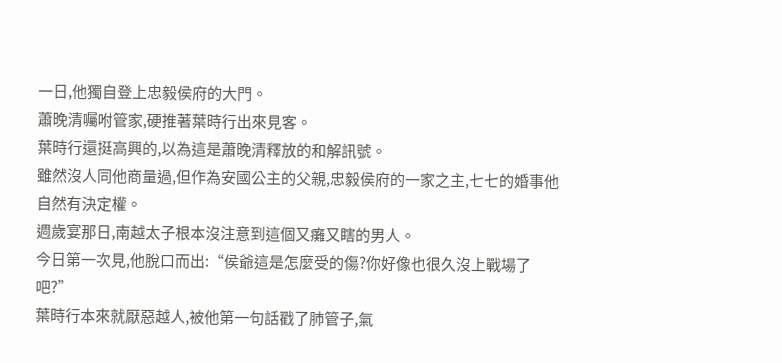一日,他獨自登上忠毅侯府的大門。
蕭晚清囑咐管家,硬推著葉時行出來見客。
葉時行還挺高興的,以為這是蕭晚清釋放的和解訊號。
雖然沒人同他商量過,但作為安國公主的父親,忠毅侯府的一家之主,七七的婚事他自然有決定權。
週歲宴那日,南越太子根本沒注意到這個又癱又瞎的男人。
今日第一次見,他脫口而出:“侯爺這是怎麼受的傷?你好像也很久沒上戰場了吧?”
葉時行本來就厭惡越人,被他第一句話戳了肺管子,氣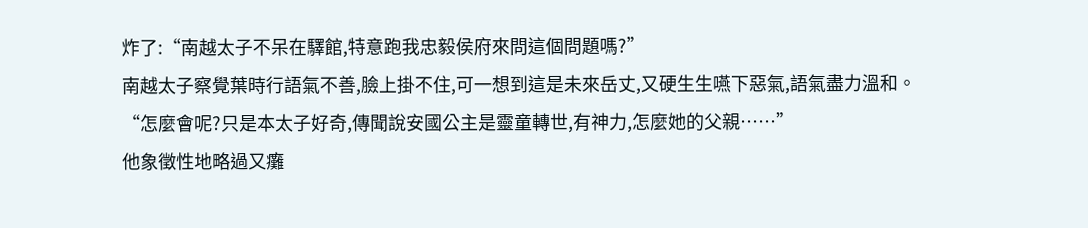炸了:“南越太子不呆在驛館,特意跑我忠毅侯府來問這個問題嗎?”
南越太子察覺葉時行語氣不善,臉上掛不住,可一想到這是未來岳丈,又硬生生嚥下惡氣,語氣盡力溫和。
“怎麼會呢?只是本太子好奇,傳聞說安國公主是靈童轉世,有神力,怎麼她的父親……”
他象徵性地略過又癱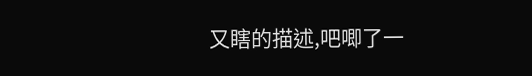又瞎的描述,吧唧了一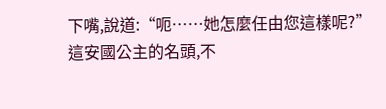下嘴,說道:“呃……她怎麼任由您這樣呢?”
這安國公主的名頭,不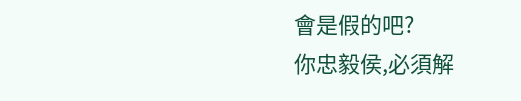會是假的吧?
你忠毅侯,必須解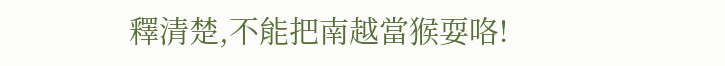釋清楚,不能把南越當猴耍咯!